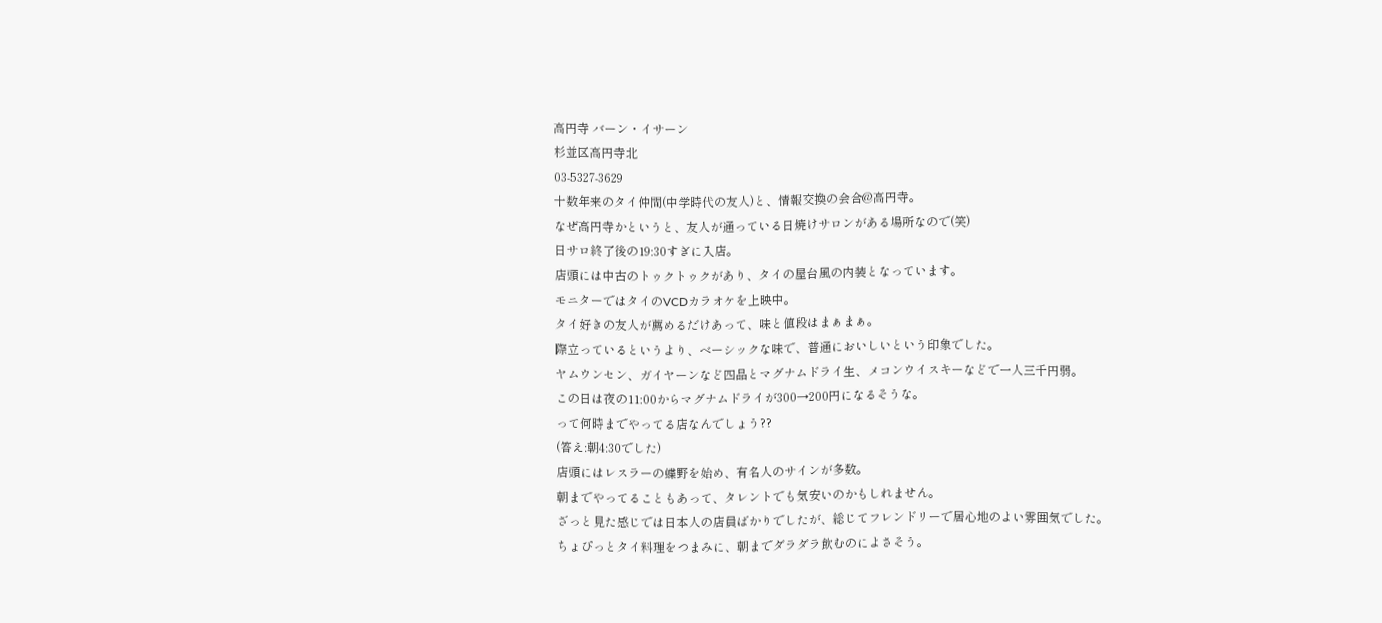高円寺 バーン・イサーン
杉並区高円寺北
03-5327-3629
十数年来のタイ仲間(中学時代の友人)と、情報交換の会合@高円寺。
なぜ高円寺かというと、友人が通っている日焼けサロンがある場所なので(笑)
日サロ終了後の19:30すぎに入店。
店頭には中古のトゥクトゥクがあり、タイの屋台風の内装となっています。
モニターではタイのVCDカラオケを上映中。
タイ好きの友人が薦めるだけあって、味と値段はまぁまぁ。
際立っているというより、ベーシックな味で、普通においしいという印象でした。
ヤムウンセン、ガイヤーンなど四品とマグナムドライ生、メコンウイスキーなどで一人三千円弱。
この日は夜の11:00からマグナムドライが300→200円になるそうな。
って何時までやってる店なんでしょう??
(答え:朝4:30でした)
店頭にはレスラーの蝶野を始め、有名人のサインが多数。
朝までやってることもあって、タレントでも気安いのかもしれません。
ざっと見た感じでは日本人の店員ばかりでしたが、総じてフレンドリーで居心地のよい雰囲気でした。
ちょぴっとタイ料理をつまみに、朝までダラダラ飲むのによさそう。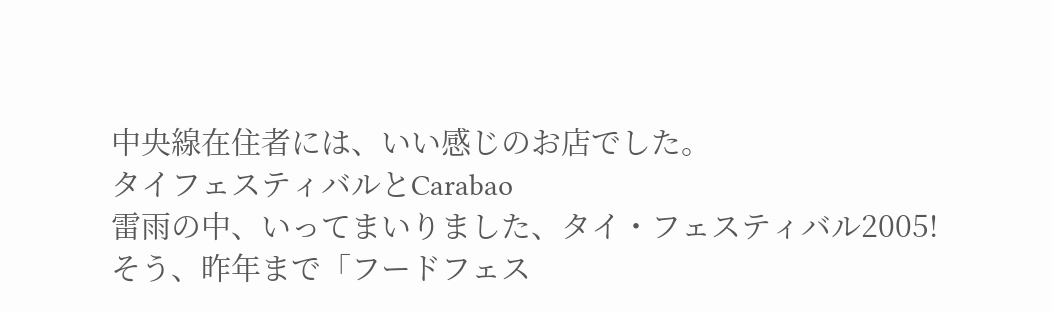中央線在住者には、いい感じのお店でした。
タイフェスティバルとCarabao
雷雨の中、いってまいりました、タイ・フェスティバル2005!
そう、昨年まで「フードフェス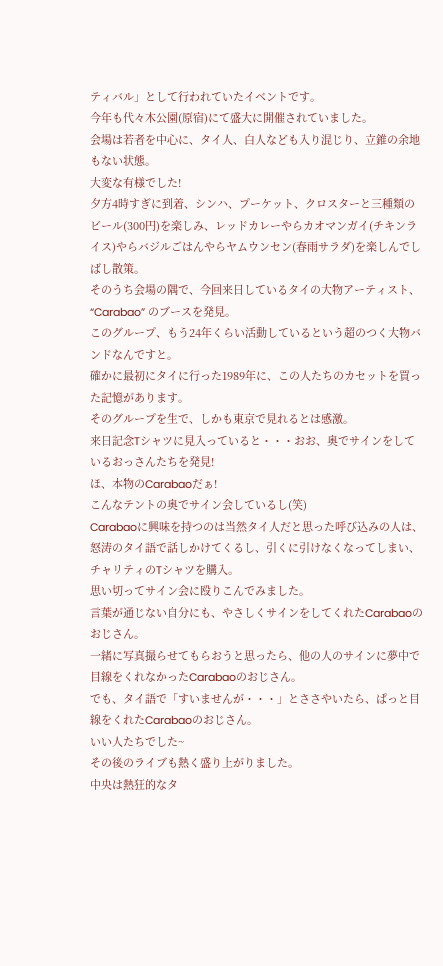ティバル」として行われていたイベントです。
今年も代々木公園(原宿)にて盛大に開催されていました。
会場は若者を中心に、タイ人、白人なども入り混じり、立錐の余地もない状態。
大変な有様でした!
夕方4時すぎに到着、シンハ、プーケット、クロスターと三種類のビール(300円)を楽しみ、レッドカレーやらカオマンガイ(チキンライス)やらバジルごはんやらヤムウンセン(春雨サラダ)を楽しんでしばし散策。
そのうち会場の隅で、今回来日しているタイの大物アーティスト、“Carabao” のブースを発見。
このグループ、もう24年くらい活動しているという超のつく大物バンドなんですと。
確かに最初にタイに行った1989年に、この人たちのカセットを買った記憶があります。
そのグループを生で、しかも東京で見れるとは感激。
来日記念Tシャツに見入っていると・・・おお、奥でサインをしているおっさんたちを発見!
ほ、本物のCarabaoだぁ!
こんなテントの奥でサイン会しているし(笑)
Carabaoに興味を持つのは当然タイ人だと思った呼び込みの人は、怒涛のタイ語で話しかけてくるし、引くに引けなくなってしまい、チャリティのTシャツを購入。
思い切ってサイン会に殴りこんでみました。
言葉が通じない自分にも、やさしくサインをしてくれたCarabaoのおじさん。
一緒に写真撮らせてもらおうと思ったら、他の人のサインに夢中で目線をくれなかったCarabaoのおじさん。
でも、タイ語で「すいませんが・・・」とささやいたら、ぱっと目線をくれたCarabaoのおじさん。
いい人たちでした~
その後のライブも熱く盛り上がりました。
中央は熱狂的なタ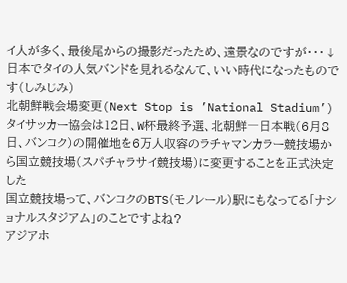イ人が多く、最後尾からの撮影だったため、遠景なのですが・・・↓
日本でタイの人気バンドを見れるなんて、いい時代になったものです(しみじみ)
北朝鮮戦会場変更(Next Stop is ’National Stadium’)
タイサッカー協会は12日、W杯最終予選、北朝鮮―日本戦(6月8日、バンコク)の開催地を6万人収容のラチャマンカラー競技場から国立競技場(スパチャラサイ競技場)に変更することを正式決定した
国立競技場って、バンコクのBTS(モノレール)駅にもなってる「ナショナルスタジアム」のことですよね?
アジアホ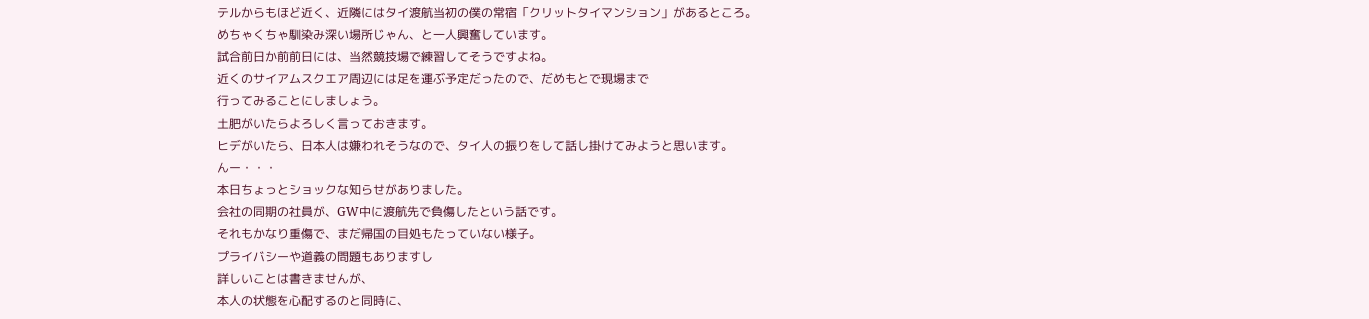テルからもほど近く、近隣にはタイ渡航当初の僕の常宿「クリットタイマンション」があるところ。
めちゃくちゃ馴染み深い場所じゃん、と一人興奮しています。
試合前日か前前日には、当然競技場で練習してそうですよね。
近くのサイアムスクエア周辺には足を運ぶ予定だったので、だめもとで現場まで
行ってみることにしましょう。
土肥がいたらよろしく言っておきます。
ヒデがいたら、日本人は嫌われそうなので、タイ人の振りをして話し掛けてみようと思います。
んー・・・
本日ちょっとショックな知らせがありました。
会社の同期の社員が、GW中に渡航先で負傷したという話です。
それもかなり重傷で、まだ帰国の目処もたっていない様子。
プライバシーや道義の問題もありますし
詳しいことは書きませんが、
本人の状態を心配するのと同時に、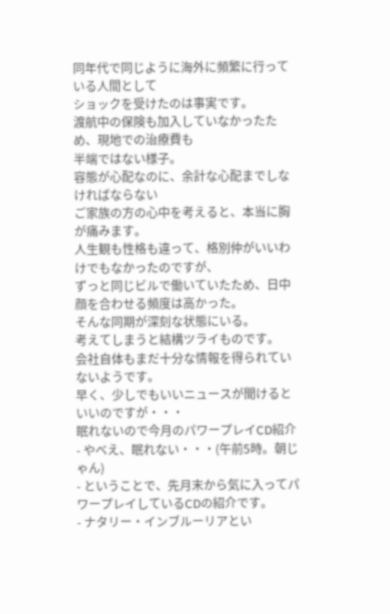同年代で同じように海外に頻繁に行っている人間として
ショックを受けたのは事実です。
渡航中の保険も加入していなかったため、現地での治療費も
半端ではない様子。
容態が心配なのに、余計な心配までしなければならない
ご家族の方の心中を考えると、本当に胸が痛みます。
人生観も性格も違って、格別仲がいいわけでもなかったのですが、
ずっと同じビルで働いていたため、日中顔を合わせる頻度は高かった。
そんな同期が深刻な状態にいる。
考えてしまうと結構ツライものです。
会社自体もまだ十分な情報を得られていないようです。
早く、少しでもいいニュースが聞けるといいのですが・・・
眠れないので今月のパワープレイCD紹介
- やべえ、眠れない・・・(午前5時。朝じゃん)
- ということで、先月末から気に入ってパワープレイしているCDの紹介です。
- ナタリー・インブルーリアとい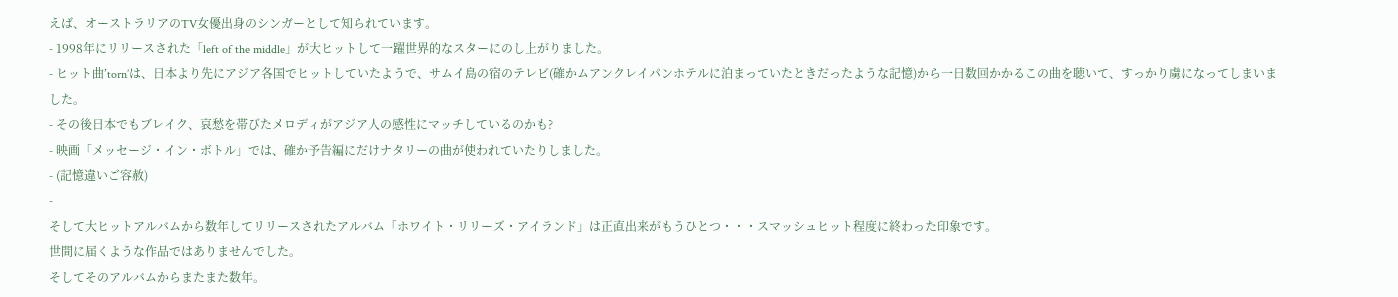えば、オーストラリアのTV女優出身のシンガーとして知られています。
- 1998年にリリースされた「left of the middle」が大ヒットして一躍世界的なスターにのし上がりました。
- ヒット曲’torn’は、日本より先にアジア各国でヒットしていたようで、サムイ島の宿のテレビ(確かムアンクレイパンホテルに泊まっていたときだったような記憶)から一日数回かかるこの曲を聴いて、すっかり虜になってしまいました。
- その後日本でもブレイク、哀愁を帯びたメロディがアジア人の感性にマッチしているのかも?
- 映画「メッセージ・イン・ボトル」では、確か予告編にだけナタリーの曲が使われていたりしました。
- (記憶違いご容赦)
-
そして大ヒットアルバムから数年してリリースされたアルバム「ホワイト・リリーズ・アイランド」は正直出来がもうひとつ・・・スマッシュヒット程度に終わった印象です。
世間に届くような作品ではありませんでした。
そしてそのアルバムからまたまた数年。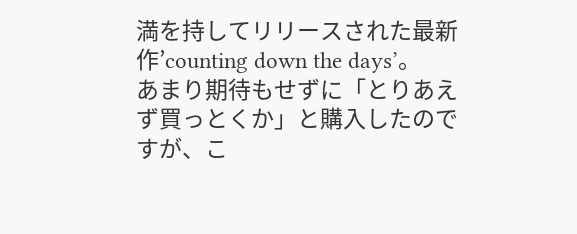満を持してリリースされた最新作’counting down the days’。
あまり期待もせずに「とりあえず買っとくか」と購入したのですが、こ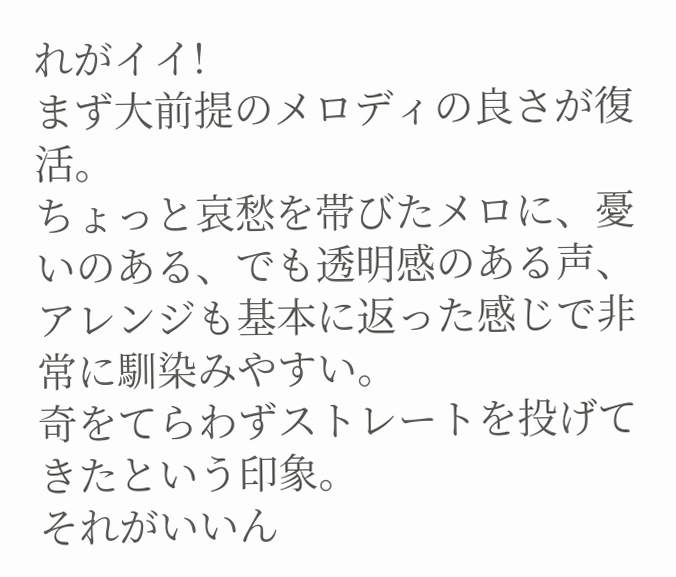れがイイ!
まず大前提のメロディの良さが復活。
ちょっと哀愁を帯びたメロに、憂いのある、でも透明感のある声、アレンジも基本に返った感じで非常に馴染みやすい。
奇をてらわずストレートを投げてきたという印象。
それがいいん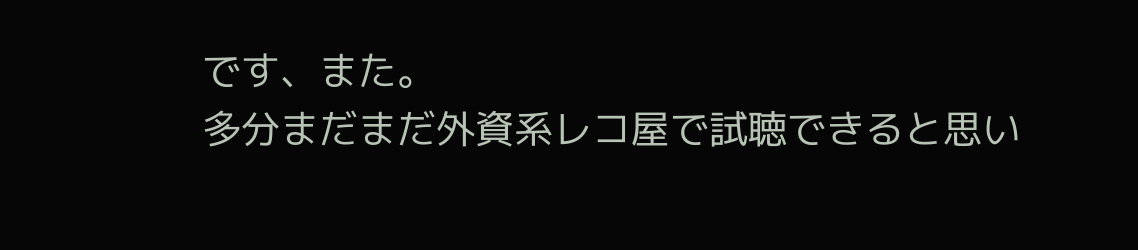です、また。
多分まだまだ外資系レコ屋で試聴できると思い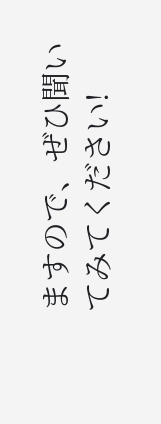ますので、ぜひ聞いてみてください!